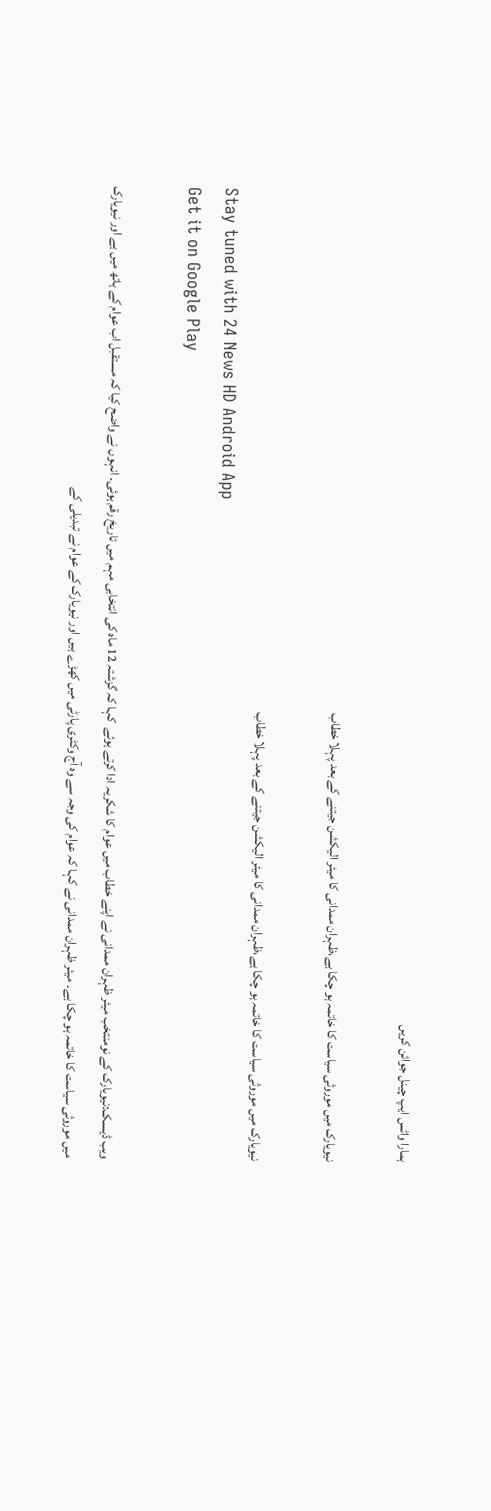ہمارا واٹس ایپ چینل جوائن کریں

نیویارک میں موروثی سیاست کا خاتمہ ہو چکا ہے،ظہران ممدانی کا میئر الیکشن جیتنے کے بعد پہلا خطاب

نیویارک میں موروثی سیاست کا خاتمہ ہو چکا ہے،ظہران ممدانی کا میئر الیکشن جیتنے کے بعد پہلا خطاب
Stay tuned with 24 News HD Android App
Get it on Google Play

ویب ڈیسک:نیویارک کے نومنتخب میئر ظہران ممدانی نے اپنے خطاب میں عوام کا شکریہ ادا کرتے ہوئے  کہا کہ گزشتہ 12 ماہ کی انتخابی مہم میں تاریخ رقم ہوئی۔ انہوں نے واضح کیا کہ مستقبل اب عوام کے ہاتھ میں ہے اور نیویارک میں موروثی سیاست کا خاتمہ ہو چکا ہے۔ میئر ظہران ممدانی نے کہا کہ عوام کی وجہ سے وہ آج وکٹری پارٹی میں کھڑے ہیں اور نیویارک کے عوام نے تبدیلی کے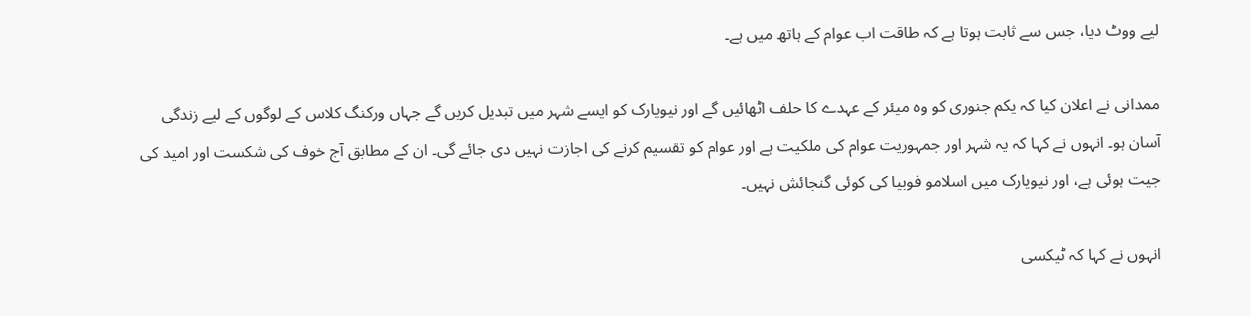لیے ووٹ دیا، جس سے ثابت ہوتا ہے کہ طاقت اب عوام کے ہاتھ میں ہے۔

ممدانی نے اعلان کیا کہ یکم جنوری کو وہ میئر کے عہدے کا حلف اٹھائیں گے اور نیویارک کو ایسے شہر میں تبدیل کریں گے جہاں ورکنگ کلاس کے لوگوں کے لیے زندگی آسان ہو۔ انہوں نے کہا کہ یہ شہر اور جمہوریت عوام کی ملکیت ہے اور عوام کو تقسیم کرنے کی اجازت نہیں دی جائے گی۔ ان کے مطابق آج خوف کی شکست اور امید کی جیت ہوئی ہے، اور نیویارک میں اسلامو فوبیا کی کوئی گنجائش نہیں۔

انہوں نے کہا کہ ٹیکسی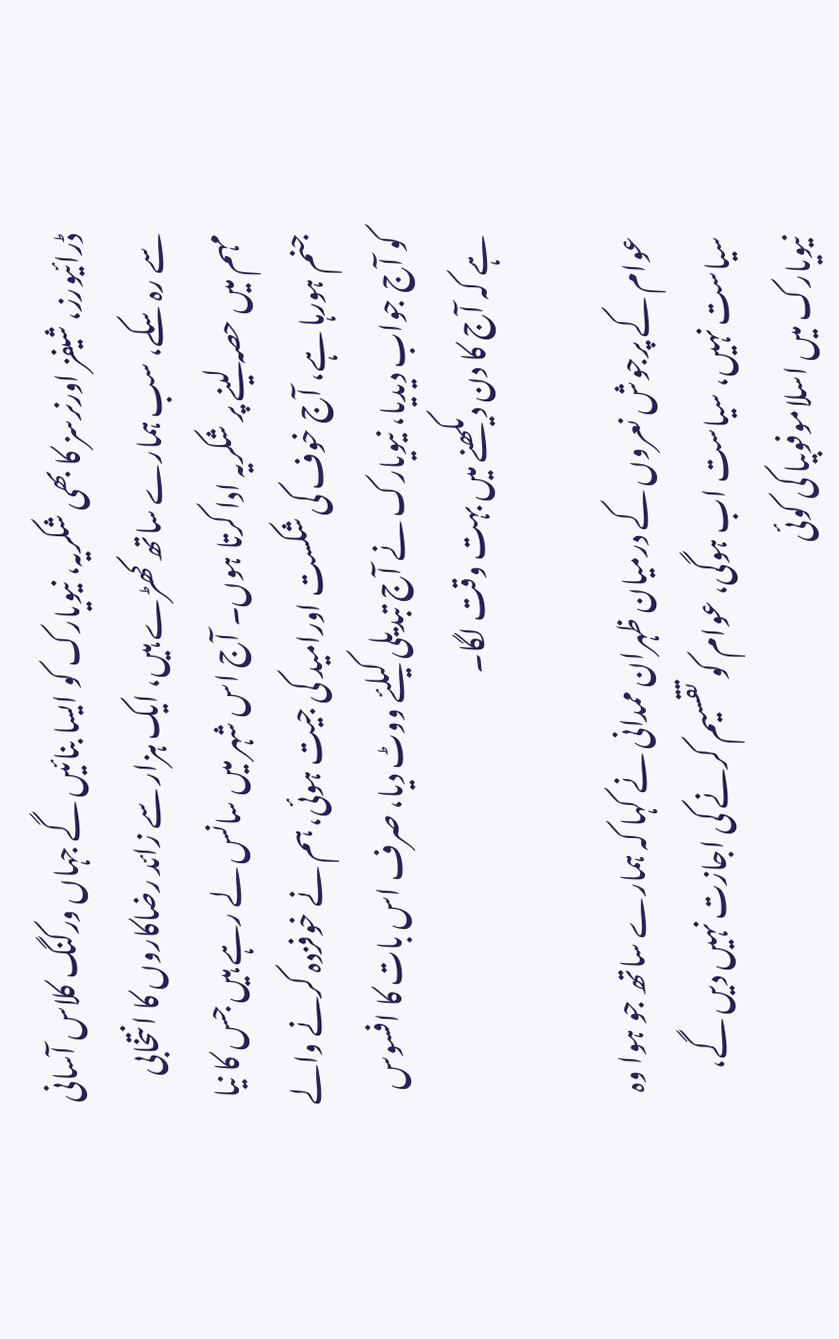ڈرائیورز، شیفز اورنرسز کا بھی شکریہ، نیویارک کو ایسا بنائیں گے جہاں ورکنگ کلاس آسانی سے رہ سکے، سب ہمارے ساتھ کھڑے ہیں، ایک ہزار سے زائد رضاکاروں کا انتخابی مہم میں حصہ لینے پر شکریہ ادا کرتا ہوں۔ آج اس شہر میں سانس لے رہے ہیں جس کا نیا جنم ہورہا ہے، آج خوف کی شکست اورامید کی جیت ہوئی، ہم نے خوفزدہ کرنے والے کو آج جواب دیدیا، نیویارک نے آج تبدیلی کیلئے ووٹ دیا، صرف اس بات کا افسوس ہے کہ آج کا دن دیکھنے میں بہت وقت لگا۔

عوام کے پرجوش نعروں کے درمیان ظہران ممدانی نے کہا کہ ہمارے ساتھ جو ہوا وہ سیاست نہیں، سیاست اب ہوگی، عوام کو تقسیم کرنے کی اجازت نہیں دیں گے، نیویارک میں اسلاموفوبیا کی کوئی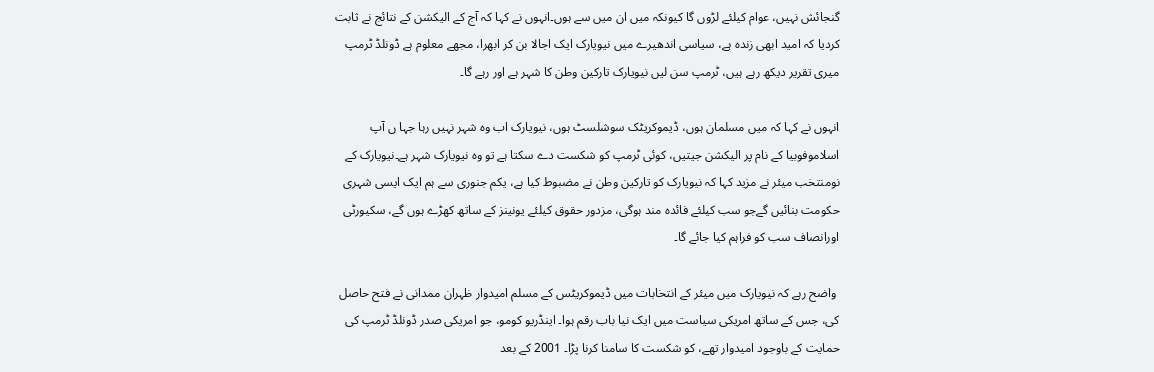گنجائش نہیں، عوام کیلئے لڑوں گا کیونکہ میں ان میں سے ہوں۔انہوں نے کہا کہ آج کے الیکشن کے نتائج نے ثابت کردیا کہ امید ابھی زندہ ہے، سیاسی اندھیرے میں نیویارک ایک اجالا بن کر ابھرا، مجھے معلوم ہے ڈونلڈ ٹرمپ میری تقریر دیکھ رہے ہیں، ٹرمپ سن لیں نیویارک تارکین وطن کا شہر ہے اور رہے گا۔

انہوں نے کہا کہ میں مسلمان ہوں، ڈیموکریٹک سوشلسٹ ہوں، نیویارک اب وہ شہر نہیں رہا جہا ں آپ اسلاموفوبیا کے نام پر الیکشن جیتیں، کوئی ٹرمپ کو شکست دے سکتا ہے تو وہ نیویارک شہر ہے۔نیویارک کے نومنتخب میئر نے مزید کہا کہ نیویارک کو تارکین وطن نے مضبوط کیا ہے، یکم جنوری سے ہم ایک ایسی شہری حکومت بنائیں گےجو سب کیلئے فائدہ مند ہوگی، مزدور حقوق کیلئے یونینز کے ساتھ کھڑے ہوں گے، سکیورٹی اورانصاف سب کو فراہم کیا جائے گا۔

 واضح رہے کہ نیویارک میں میئر کے انتخابات میں ڈیموکریٹس کے مسلم امیدوار ظہران ممدانی نے فتح حاصل کی، جس کے ساتھ امریکی سیاست میں ایک نیا باب رقم ہوا۔ اینڈریو کومو، جو امریکی صدر ڈونلڈ ٹرمپ کی حمایت کے باوجود امیدوار تھے، کو شکست کا سامنا کرنا پڑا۔ 2001 کے بعد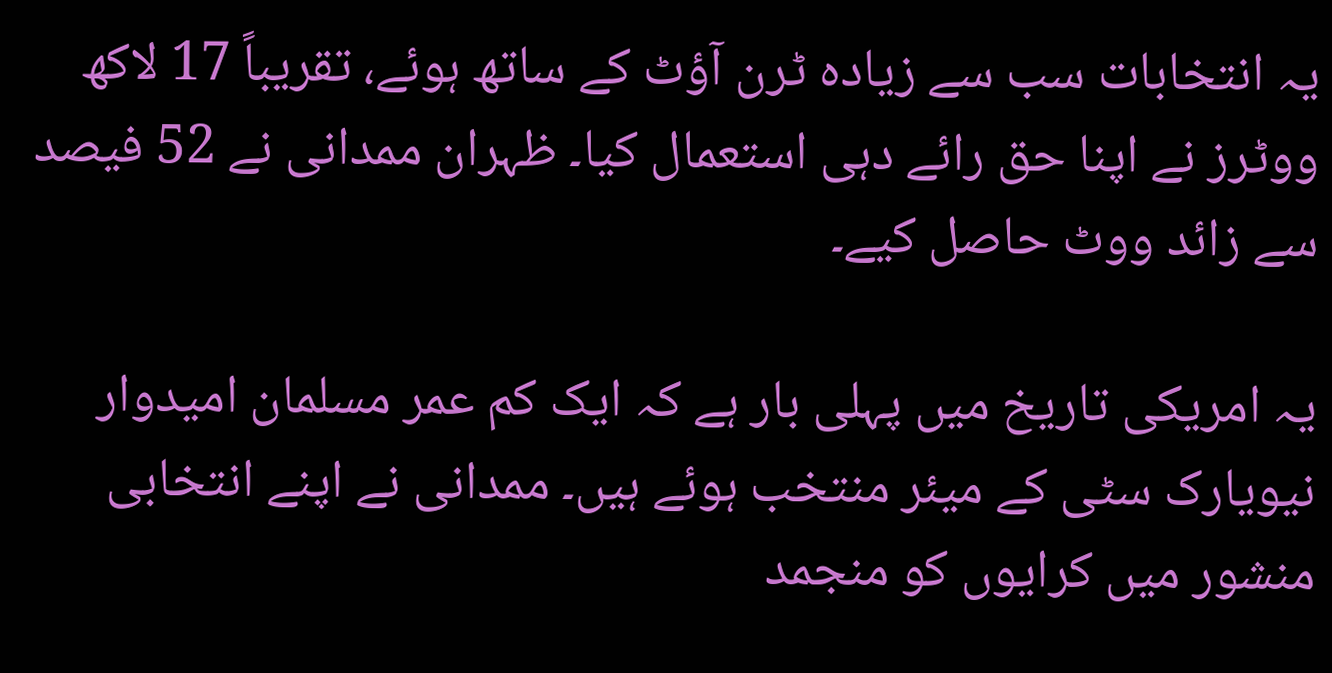یہ انتخابات سب سے زیادہ ٹرن آؤٹ کے ساتھ ہوئے، تقریباً 17 لاکھ ووٹرز نے اپنا حق رائے دہی استعمال کیا۔ ظہران ممدانی نے 52 فیصد سے زائد ووٹ حاصل کیے۔

یہ امریکی تاریخ میں پہلی بار ہے کہ ایک کم عمر مسلمان امیدوار نیویارک سٹی کے میئر منتخب ہوئے ہیں۔ ممدانی نے اپنے انتخابی منشور میں کرایوں کو منجمد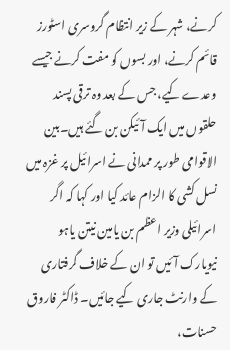کرنے، شہر کے زیر انتظام گروسری اسٹورز قائم کرنے، اور بسوں کو مفت کرنے جیسے وعدے کیے، جس کے بعد وہ ترقی پسند حلقوں میں ایک آئیکن بن گئے ہیں۔بین الاقوامی طور پر ممدانی نے اسرائیل پر غزہ میں نسل کشی کا الزام عائد کیا اور کہا کہ اگر اسرائیلی وزیر اعظم بن یامین نیتن یاہو نیویارک آئیں تو ان کے خلاف گرفتاری کے وارنٹ جاری کیے جائیں۔ ڈاکٹر فاروق حسنات،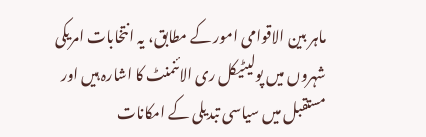ماہر بین الاقوامی امور کے مطابق، یہ انتخابات امریکی شہروں میں پولیٹیکل ری الائنمنٹ کا اشارہ ہیں اور مستقبل میں سیاسی تبدیلی کے امکانات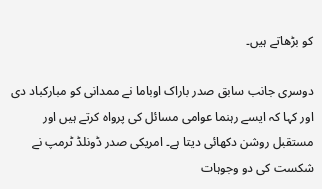کو بڑھاتے ہیں۔

دوسری جانب سابق صدر باراک اوباما نے ممدانی کو مبارکباد دی اور کہا کہ ایسے رہنما عوامی مسائل کی پرواہ کرتے ہیں اور مستقبل روشن دکھائی دیتا ہے۔ امریکی صدر ڈونلڈ ٹرمپ نے شکست کی دو وجوہات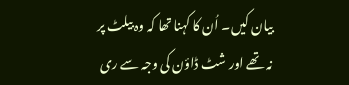بیان کیں۔ اُن کا کہنا تھا کہ وہ بیلٹ پر نہ تھے اور شٹ ڈاؤن کی وجہ سے ری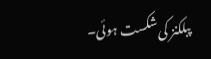پبلکنز کی شکست ہوئی۔